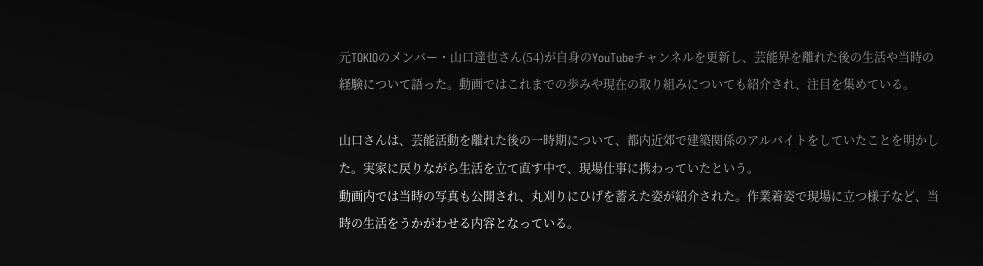元TOKIOのメンバー・山口達也さん(54)が自身のYouTubeチャンネルを更新し、芸能界を離れた後の生活や当時の経験について語った。動画ではこれまでの歩みや現在の取り組みについても紹介され、注目を集めている。

山口さんは、芸能活動を離れた後の一時期について、都内近郊で建築関係のアルバイトをしていたことを明かした。実家に戻りながら生活を立て直す中で、現場仕事に携わっていたという。
動画内では当時の写真も公開され、丸刈りにひげを蓄えた姿が紹介された。作業着姿で現場に立つ様子など、当時の生活をうかがわせる内容となっている。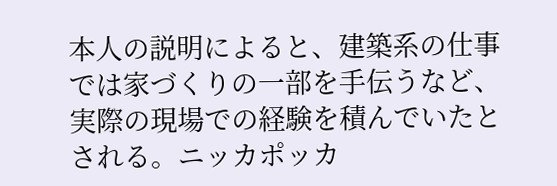本人の説明によると、建築系の仕事では家づくりの一部を手伝うなど、実際の現場での経験を積んでいたとされる。ニッカポッカ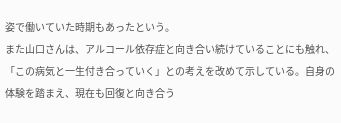姿で働いていた時期もあったという。
また山口さんは、アルコール依存症と向き合い続けていることにも触れ、「この病気と一生付き合っていく」との考えを改めて示している。自身の体験を踏まえ、現在も回復と向き合う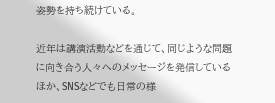姿勢を持ち続けている。

近年は講演活動などを通じて、同じような問題に向き合う人々へのメッセージを発信しているほか、SNSなどでも日常の様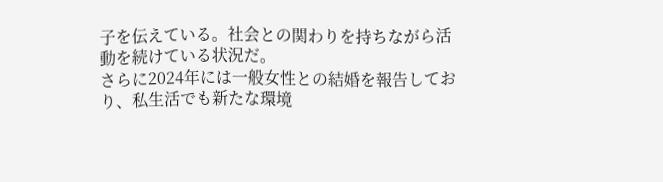子を伝えている。社会との関わりを持ちながら活動を続けている状況だ。
さらに2024年には一般女性との結婚を報告しており、私生活でも新たな環境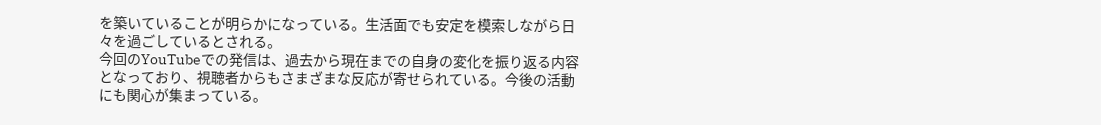を築いていることが明らかになっている。生活面でも安定を模索しながら日々を過ごしているとされる。
今回のYouTubeでの発信は、過去から現在までの自身の変化を振り返る内容となっており、視聴者からもさまざまな反応が寄せられている。今後の活動にも関心が集まっている。